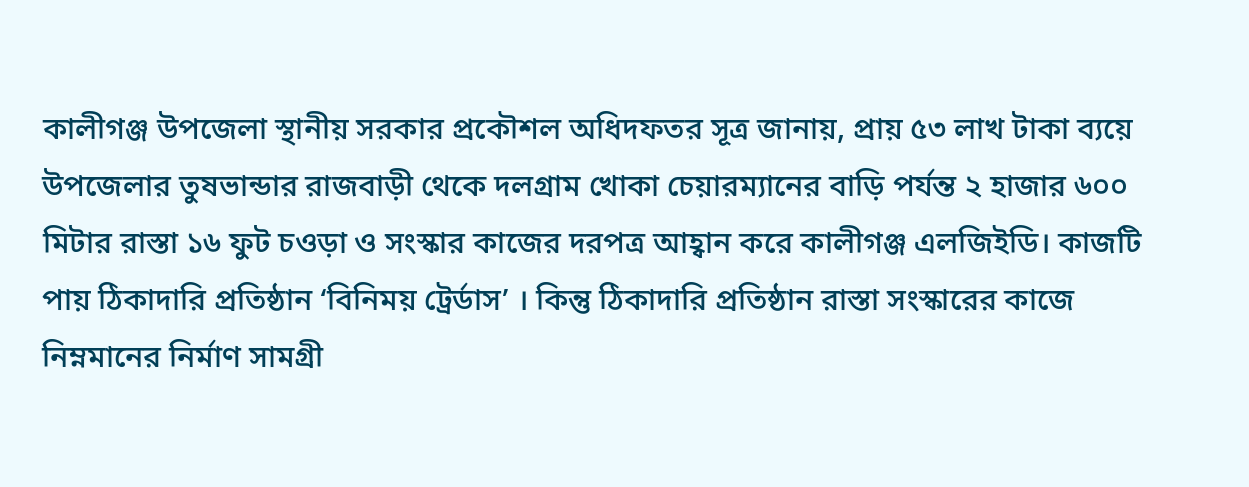কালীগঞ্জ উপজেলা স্থানীয় সরকার প্রকৌশল অধিদফতর সূত্র জানায়, প্রায় ৫৩ লাখ টাকা ব্যয়ে উপজেলার তুষভান্ডার রাজবাড়ী থেকে দলগ্রাম খোকা চেয়ারম্যানের বাড়ি পর্যন্ত ২ হাজার ৬০০ মিটার রাস্তা ১৬ ফুট চওড়া ও সংস্কার কাজের দরপত্র আহ্বান করে কালীগঞ্জ এলজিইডি। কাজটি পায় ঠিকাদারি প্রতিষ্ঠান ‘বিনিময় ট্রের্ডাস’ । কিন্তু ঠিকাদারি প্রতিষ্ঠান রাস্তা সংস্কারের কাজে নিম্নমানের নির্মাণ সামগ্রী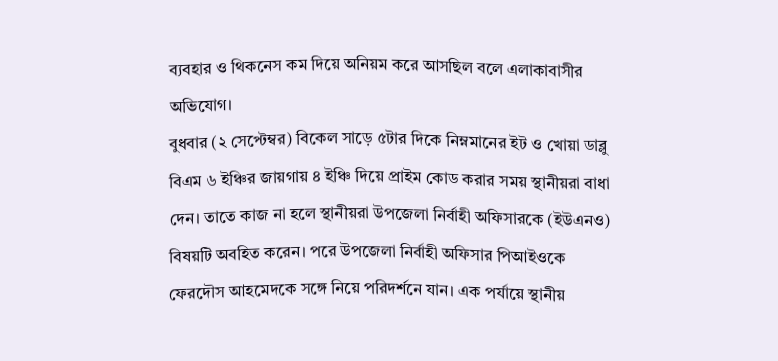ব্যবহার ও থিকনেস কম দিয়ে অনিয়ম করে আসছিল বলে এলাকাবাসীর অভিযোগ।
বুধবার (২ সেপ্টেম্বর) বিকেল সাড়ে ৫টার দিকে নিম্নমানের ইট ও খোয়া ডাব্লু বিএম ৬ ইঞ্চির জায়গায় ৪ ইঞ্চি দিয়ে প্রাইম কোড করার সময় স্থানীয়রা বাধা দেন। তাতে কাজ না হলে স্থানীয়রা উপজেলা নির্বাহী অফিসারকে (ইউএনও) বিষয়টি অবহিত করেন। পরে উপজেলা নির্বাহী অফিসার পিআইওকে ফেরদৌস আহমেদকে সঙ্গে নিয়ে পরিদর্শনে যান। এক পর্যায়ে স্থানীয়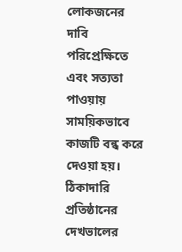লোকজনের দাবি পরিপ্রেক্ষিতে এবং সত্যতা পাওয়ায় সাময়িকভাবে কাজটি বন্ধ করে দেওয়া হয়।
ঠিকাদারি প্রতিষ্ঠানের দেখভালের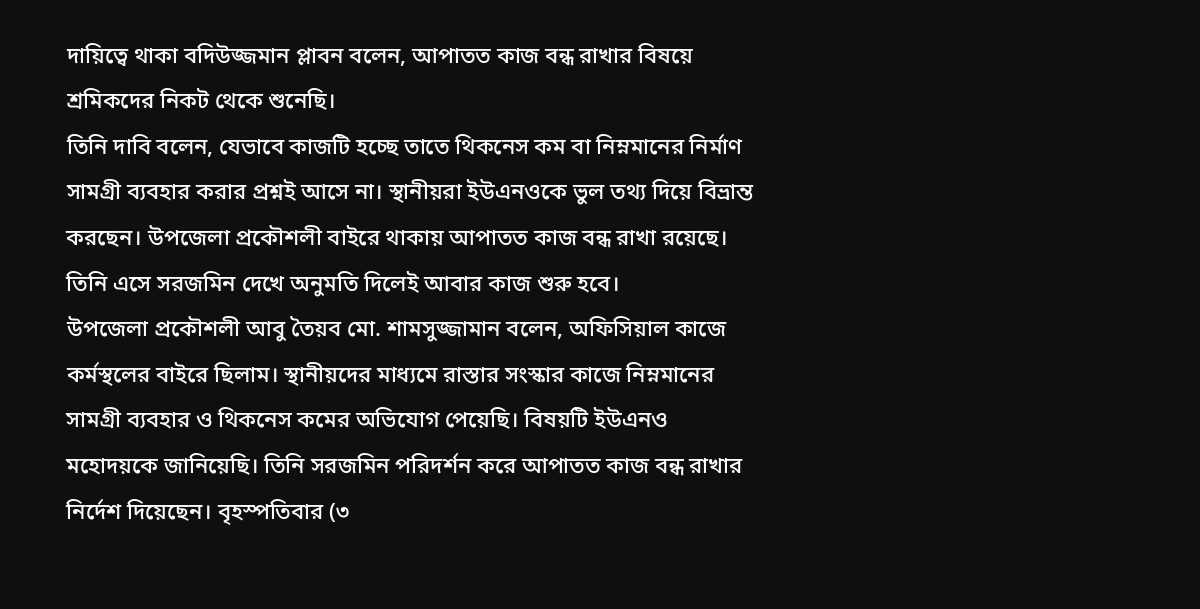দায়িত্বে থাকা বদিউজ্জমান প্লাবন বলেন, আপাতত কাজ বন্ধ রাখার বিষয়ে শ্রমিকদের নিকট থেকে শুনেছি।
তিনি দাবি বলেন, যেভাবে কাজটি হচ্ছে তাতে থিকনেস কম বা নিম্নমানের নির্মাণ সামগ্রী ব্যবহার করার প্রশ্নই আসে না। স্থানীয়রা ইউএনওকে ভুল তথ্য দিয়ে বিভ্রান্ত করছেন। উপজেলা প্রকৌশলী বাইরে থাকায় আপাতত কাজ বন্ধ রাখা রয়েছে। তিনি এসে সরজমিন দেখে অনুমতি দিলেই আবার কাজ শুরু হবে।
উপজেলা প্রকৌশলী আবু তৈয়ব মো. শামসুজ্জামান বলেন, অফিসিয়াল কাজে কর্মস্থলের বাইরে ছিলাম। স্থানীয়দের মাধ্যমে রাস্তার সংস্কার কাজে নিম্নমানের সামগ্রী ব্যবহার ও থিকনেস কমের অভিযোগ পেয়েছি। বিষয়টি ইউএনও মহোদয়কে জানিয়েছি। তিনি সরজমিন পরিদর্শন করে আপাতত কাজ বন্ধ রাখার নির্দেশ দিয়েছেন। বৃহস্পতিবার (৩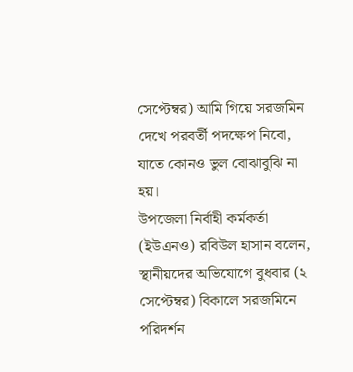সেপ্টেম্বর) আমি গিয়ে সরজমিন দেখে পরবর্তী পদক্ষেপ নিবো, যাতে কোনও ভুল বোঝাবুঝি না হয়।
উপজেলা নির্বাহী কর্মকর্তা (ইউএনও) রবিউল হাসান বলেন, স্থানীয়দের অভিযোগে বুধবার (২ সেপ্টেম্বর) বিকালে সরজমিনে পরিদর্শন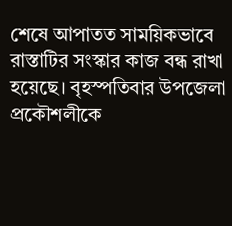শেষে আপাতত সাময়িকভাবে রাস্তাটির সংস্কার কাজ বন্ধ রাখা হয়েছে। বৃহস্পতিবার উপজেলা প্রকৌশলীকে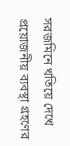সরজমিনে খতিয়ে দেখে প্রয়োজনীয় ব্যবস্থা গ্রহণের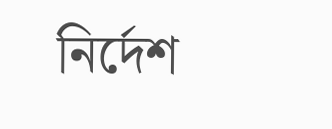নির্দেশ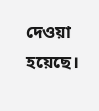দেওয়া হয়েছে।